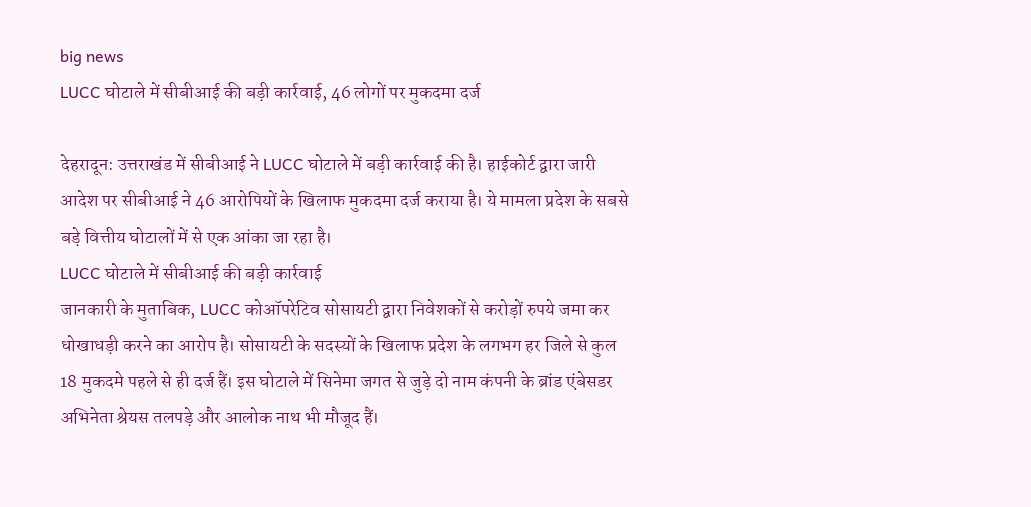big news
LUCC घोटाले में सीबीआई की बड़ी कार्रवाई, 46 लोगों पर मुकदमा दर्ज

देहरादून: उत्तराखंड में सीबीआई ने LUCC घोटाले में बड़ी कार्रवाई की है। हाईकोर्ट द्वारा जारी आदेश पर सीबीआई ने 46 आरोपियों के खिलाफ मुकदमा दर्ज कराया है। ये मामला प्रदेश के सबसे बड़े वित्तीय घोटालों में से एक आंका जा रहा है।
LUCC घोटाले में सीबीआई की बड़ी कार्रवाई
जानकारी के मुताबिक, LUCC कोऑपरेटिव सोसायटी द्वारा निवेशकों से करोड़ों रुपये जमा कर धोखाधड़ी करने का आरोप है। सोसायटी के सदस्यों के खिलाफ प्रदेश के लगभग हर जिले से कुल 18 मुकदमे पहले से ही दर्ज हैं। इस घोटाले में सिनेमा जगत से जुड़े दो नाम कंपनी के ब्रांड एंबेसडर अभिनेता श्रेयस तलपड़े और आलोक नाथ भी मौजूद हैं।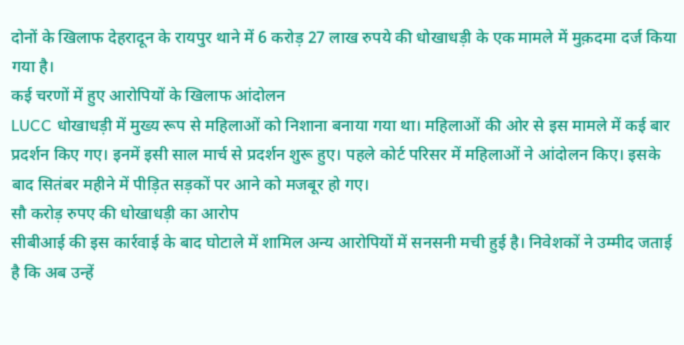दोनों के खिलाफ देहरादून के रायपुर थाने में 6 करोड़ 27 लाख रुपये की धोखाधड़ी के एक मामले में मुक़दमा दर्ज किया गया है।
कई चरणों में हुए आरोपियों के खिलाफ आंदोलन
LUCC धोखाधड़ी में मुख्य रूप से महिलाओं को निशाना बनाया गया था। महिलाओं की ओर से इस मामले में कई बार प्रदर्शन किए गए। इनमें इसी साल मार्च से प्रदर्शन शुरू हुए। पहले कोर्ट परिसर में महिलाओं ने आंदोलन किए। इसके बाद सितंबर महीने में पीड़ित सड़कों पर आने को मजबूर हो गए।
सौ करोड़ रुपए की धोखाधड़ी का आरोप
सीबीआई की इस कार्रवाई के बाद घोटाले में शामिल अन्य आरोपियों में सनसनी मची हुई है। निवेशकों ने उम्मीद जताई है कि अब उन्हें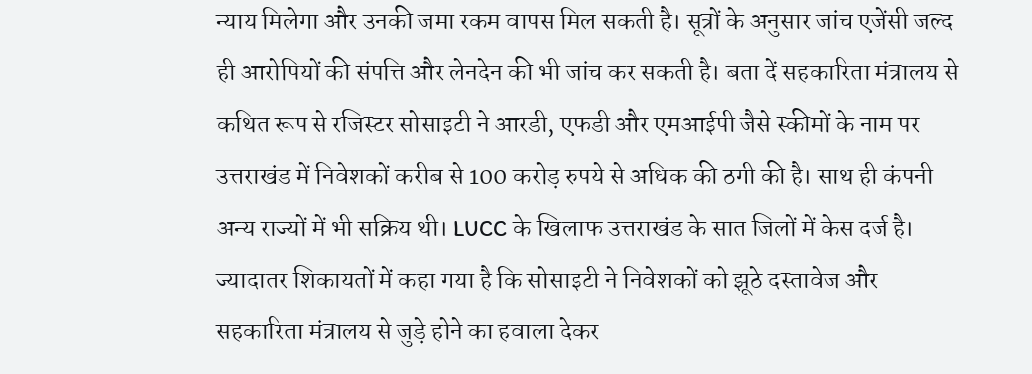न्याय मिलेगा और उनकी जमा रकम वापस मिल सकती है। सूत्रों के अनुसार जांच एजेंसी जल्द ही आरोपियों की संपत्ति और लेनदेन की भी जांच कर सकती है। बता दें सहकारिता मंत्रालय से कथित रूप से रजिस्टर सोसाइटी ने आरडी, एफडी और एमआईपी जैसे स्कीमों के नाम पर उत्तराखंड में निवेशकों करीब से 100 करोड़ रुपये से अधिक की ठगी की है। साथ ही कंपनी अन्य राज्यों में भी सक्रिय थी। LUCC के खिलाफ उत्तराखंड के सात जिलों में केस दर्ज है। ज्यादातर शिकायतों में कहा गया है कि सोसाइटी ने निवेशकों को झूठे दस्तावेज और सहकारिता मंत्रालय से जुड़े होने का हवाला देकर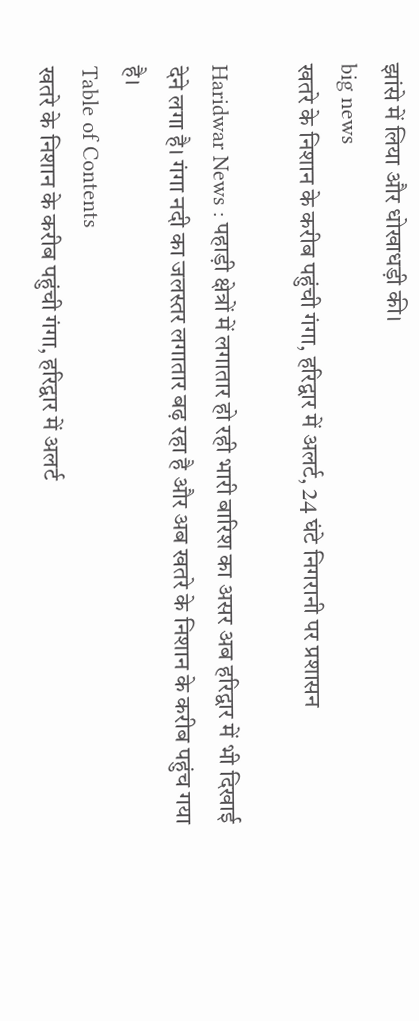झांसे में लिया और धोखाधड़ी की।
big news
खतरे के निशान के करीब पहुंची गंगा, हरिद्वार में अलर्ट, 24 घंटे निगरानी पर प्रशासन

Haridwar News : पहाड़ी क्षेत्रों में लगातार हो रही भारी बारिश का असर अब हरिद्वार में भी दिखाई देने लगा है। गंगा नदी का जलस्तर लगातार बढ़ रहा है और अब खतरे के निशान के करीब पहुंच गया है।
Table of Contents
खतरे के निशान के करीब पहुंची गंगा, हरिद्वार में अलर्ट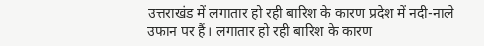उत्तराखंड में लगातार हो रही बारिश के कारण प्रदेश में नदी-नाले उफान पर हैं। लगातार हो रही बारिश के कारण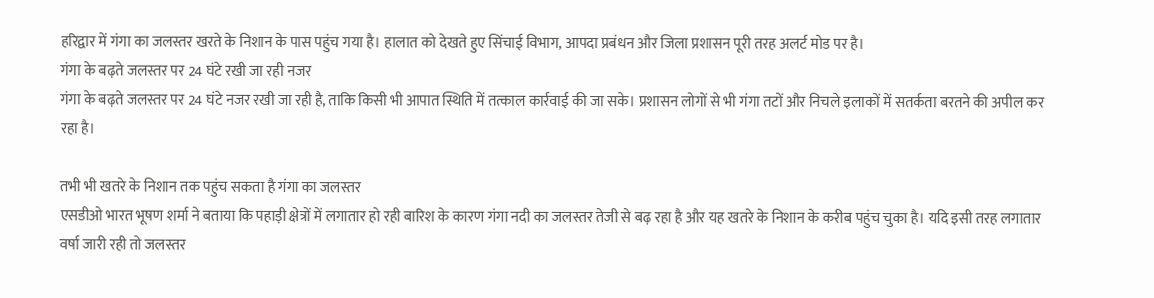हरिद्वार में गंगा का जलस्तर खरते के निशान के पास पहुंच गया है। हालात को देखते हुए सिंचाई विभाग, आपदा प्रबंधन और जिला प्रशासन पूरी तरह अलर्ट मोड पर है।
गंगा के बढ़ते जलस्तर पर 24 घंटे रखी जा रही नजर
गंगा के बढ़ते जलस्तर पर 24 घंटे नजर रखी जा रही है, ताकि किसी भी आपात स्थिति में तत्काल कार्रवाई की जा सके। प्रशासन लोगों से भी गंगा तटों और निचले इलाकों में सतर्कता बरतने की अपील कर रहा है।

तभी भी खतरे के निशान तक पहुंच सकता है गंगा का जलस्तर
एसडीओ भारत भूषण शर्मा ने बताया कि पहाड़ी क्षेत्रों में लगातार हो रही बारिश के कारण गंगा नदी का जलस्तर तेजी से बढ़ रहा है और यह खतरे के निशान के करीब पहुंच चुका है। यदि इसी तरह लगातार वर्षा जारी रही तो जलस्तर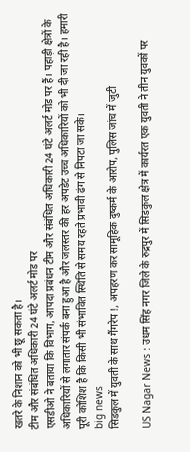खतरे के निशान को भी छू सकता है।
टीम और संबंधित अधिकारी 24 घंटे अलर्ट मोड पर
एसडीओ ने बताया कि विभाग, आपदा प्रबंधन टीम और संबंधित अधिकारी 24 घंटे अलर्ट मोड पर हैं। पहाड़ी क्षेत्रों के अधिकारियों से लगातार संपर्क बना हुआ है और जलस्तर की हर अपडेट उच्च अधिकारियों को भी दी जा रही है। हमारी पूरी कोशिश है कि किसी भी संभावित स्थिति से समय रहते प्रभावी ढंग से निपटा जा सके।
big news
सिडकुल में युवती के साथ गैंगरेप !, अपहरण कर सामूहिक दुष्कर्म के आरोप, पुलिस जांच में जुटी

US Nagar News : उधम सिंह नगर जिले के रुद्रपुर में सिडकुल क्षेत्र में कार्यरत एक युवती ने तीन युवकों पर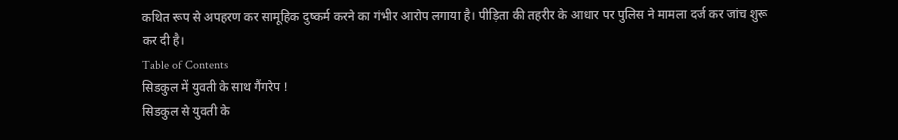कथित रूप से अपहरण कर सामूहिक दुष्कर्म करने का गंभीर आरोप लगाया है। पीड़िता की तहरीर के आधार पर पुलिस ने मामला दर्ज कर जांच शुरू कर दी है।
Table of Contents
सिडकुल में युवती के साथ गैंगरेप !
सिडकुल से युवती के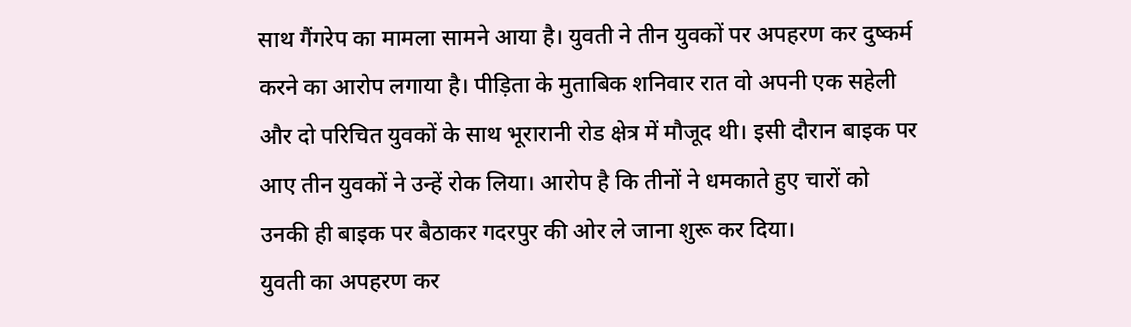साथ गैंगरेप का मामला सामने आया है। युवती ने तीन युवकों पर अपहरण कर दुष्कर्म करने का आरोप लगाया है। पीड़िता के मुताबिक शनिवार रात वो अपनी एक सहेली और दो परिचित युवकों के साथ भूरारानी रोड क्षेत्र में मौजूद थी। इसी दौरान बाइक पर आए तीन युवकों ने उन्हें रोक लिया। आरोप है कि तीनों ने धमकाते हुए चारों को उनकी ही बाइक पर बैठाकर गदरपुर की ओर ले जाना शुरू कर दिया।
युवती का अपहरण कर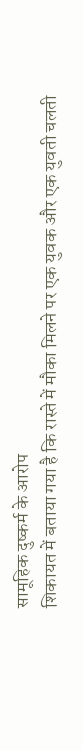सामूहिक दुष्कर्म के आरोप
शिकायत में बताया गया है कि रास्ते में मौका मिलने पर एक युवक और एक युवती चलती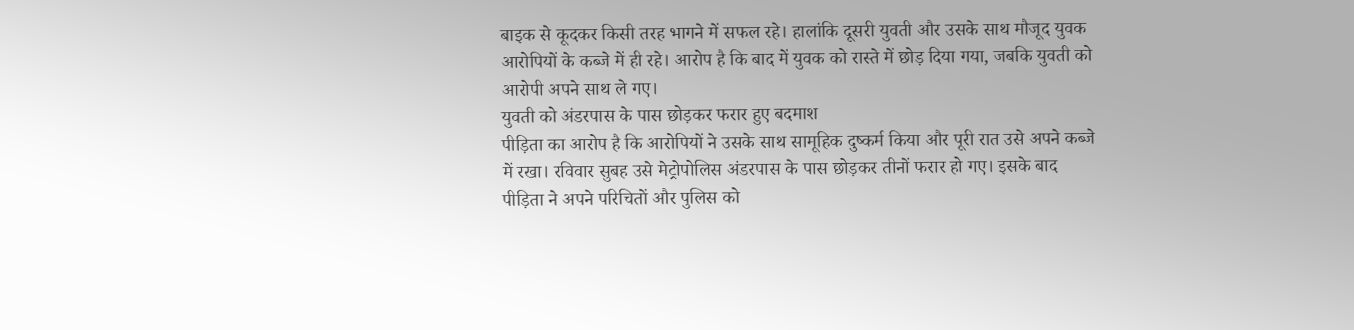बाइक से कूदकर किसी तरह भागने में सफल रहे। हालांकि दूसरी युवती और उसके साथ मौजूद युवक आरोपियों के कब्जे में ही रहे। आरोप है कि बाद में युवक को रास्ते में छोड़ दिया गया, जबकि युवती को आरोपी अपने साथ ले गए।
युवती को अंडरपास के पास छोड़कर फरार हुए बदमाश
पीड़िता का आरोप है कि आरोपियों ने उसके साथ सामूहिक दुष्कर्म किया और पूरी रात उसे अपने कब्जे में रखा। रविवार सुबह उसे मेट्रोपोलिस अंडरपास के पास छोड़कर तीनों फरार हो गए। इसके बाद पीड़िता ने अपने परिचितों और पुलिस को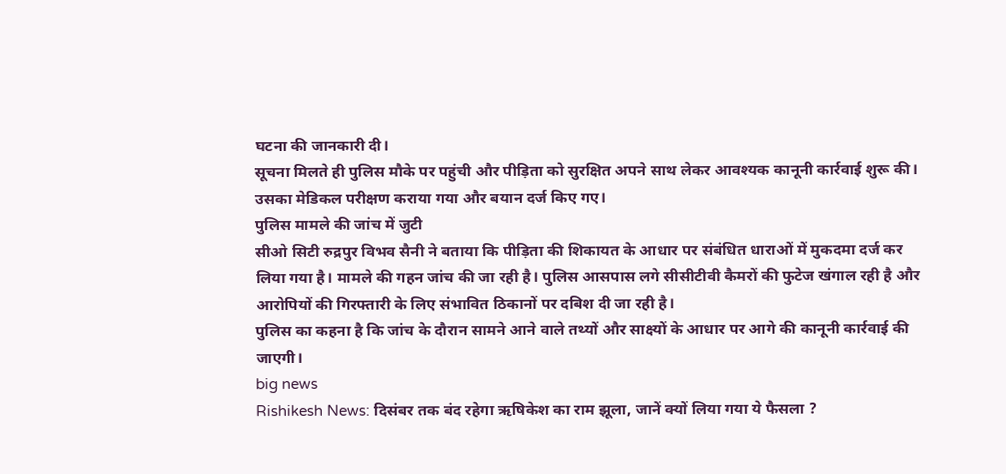घटना की जानकारी दी।
सूचना मिलते ही पुलिस मौके पर पहुंची और पीड़िता को सुरक्षित अपने साथ लेकर आवश्यक कानूनी कार्रवाई शुरू की। उसका मेडिकल परीक्षण कराया गया और बयान दर्ज किए गए।
पुलिस मामले की जांच में जुटी
सीओ सिटी रुद्रपुर विभव सैनी ने बताया कि पीड़िता की शिकायत के आधार पर संबंधित धाराओं में मुकदमा दर्ज कर लिया गया है। मामले की गहन जांच की जा रही है। पुलिस आसपास लगे सीसीटीवी कैमरों की फुटेज खंगाल रही है और आरोपियों की गिरफ्तारी के लिए संभावित ठिकानों पर दबिश दी जा रही है।
पुलिस का कहना है कि जांच के दौरान सामने आने वाले तथ्यों और साक्ष्यों के आधार पर आगे की कानूनी कार्रवाई की जाएगी।
big news
Rishikesh News: दिसंबर तक बंद रहेगा ऋषिकेश का राम झूला, जानें क्यों लिया गया ये फैसला ?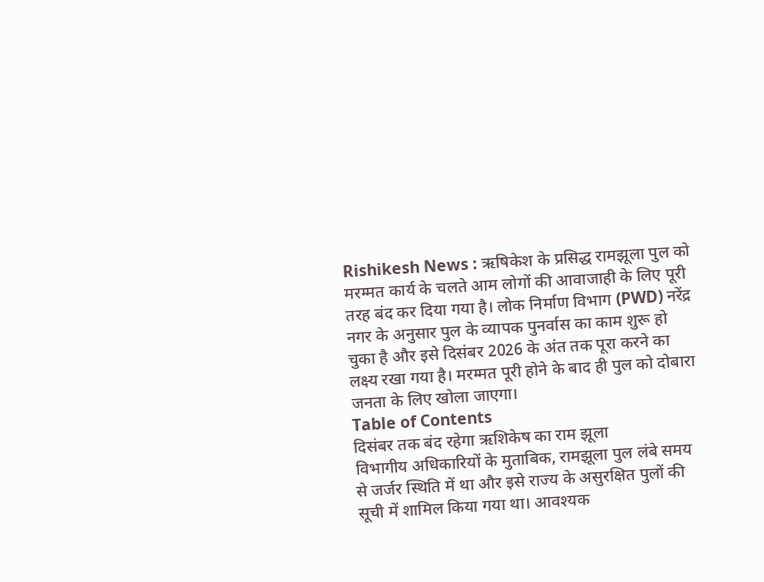Rishikesh News : ऋषिकेश के प्रसिद्ध रामझूला पुल को मरम्मत कार्य के चलते आम लोगों की आवाजाही के लिए पूरी तरह बंद कर दिया गया है। लोक निर्माण विभाग (PWD) नरेंद्र नगर के अनुसार पुल के व्यापक पुनर्वास का काम शुरू हो चुका है और इसे दिसंबर 2026 के अंत तक पूरा करने का लक्ष्य रखा गया है। मरम्मत पूरी होने के बाद ही पुल को दोबारा जनता के लिए खोला जाएगा।
Table of Contents
दिसंबर तक बंद रहेगा ऋशिकेष का राम झूला
विभागीय अधिकारियों के मुताबिक, रामझूला पुल लंबे समय से जर्जर स्थिति में था और इसे राज्य के असुरक्षित पुलों की सूची में शामिल किया गया था। आवश्यक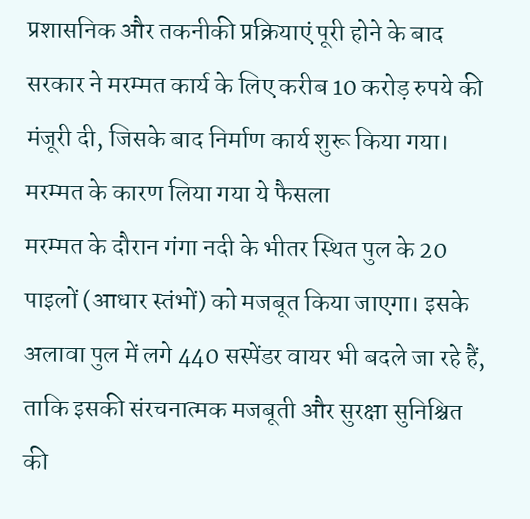प्रशासनिक और तकनीकी प्रक्रियाएं पूरी होने के बाद सरकार ने मरम्मत कार्य के लिए करीब 10 करोड़ रुपये की मंजूरी दी, जिसके बाद निर्माण कार्य शुरू किया गया।
मरम्मत के कारण लिया गया ये फैसला
मरम्मत के दौरान गंगा नदी के भीतर स्थित पुल के 20 पाइलों (आधार स्तंभों) को मजबूत किया जाएगा। इसके अलावा पुल में लगे 440 सस्पेंडर वायर भी बदले जा रहे हैं, ताकि इसकी संरचनात्मक मजबूती और सुरक्षा सुनिश्चित की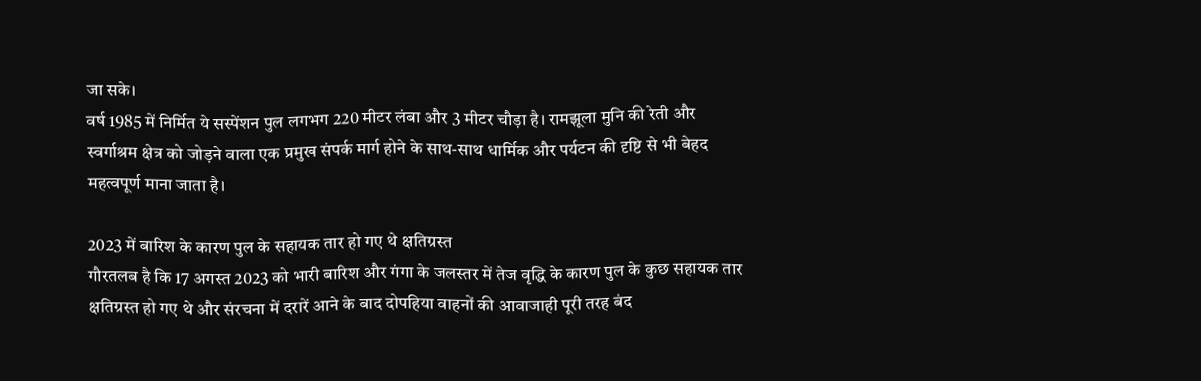जा सके।
वर्ष 1985 में निर्मित ये सस्पेंशन पुल लगभग 220 मीटर लंबा और 3 मीटर चौड़ा है। रामझूला मुनि की रेती और स्वर्गाश्रम क्षेत्र को जोड़ने वाला एक प्रमुख संपर्क मार्ग होने के साथ-साथ धार्मिक और पर्यटन की दृष्टि से भी बेहद महत्वपूर्ण माना जाता है।

2023 में बारिश के कारण पुल के सहायक तार हो गए थे क्षतिग्रस्त
गौरतलब है कि 17 अगस्त 2023 को भारी बारिश और गंगा के जलस्तर में तेज वृद्धि के कारण पुल के कुछ सहायक तार क्षतिग्रस्त हो गए थे और संरचना में दरारें आने के बाद दोपहिया वाहनों की आवाजाही पूरी तरह बंद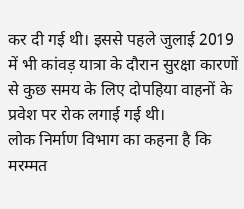कर दी गई थी। इससे पहले जुलाई 2019 में भी कांवड़ यात्रा के दौरान सुरक्षा कारणों से कुछ समय के लिए दोपहिया वाहनों के प्रवेश पर रोक लगाई गई थी।
लोक निर्माण विभाग का कहना है कि मरम्मत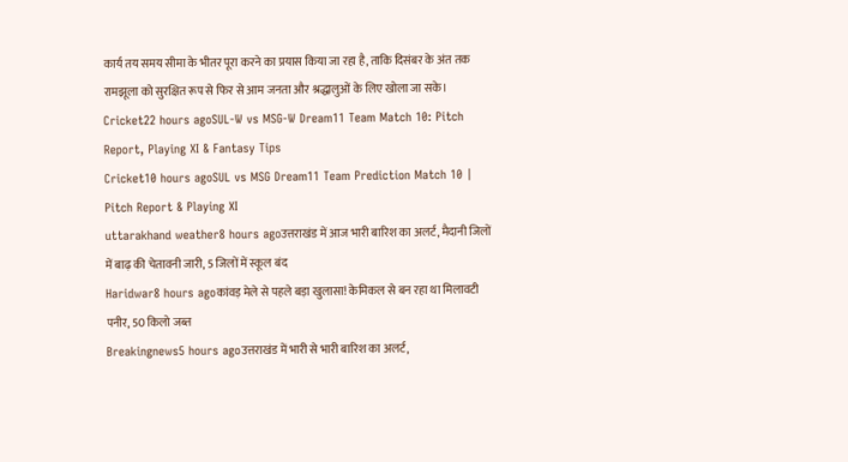कार्य तय समय सीमा के भीतर पूरा करने का प्रयास किया जा रहा है, ताकि दिसंबर के अंत तक रामझूला को सुरक्षित रूप से फिर से आम जनता और श्रद्धालुओं के लिए खोला जा सके।
Cricket22 hours agoSUL-W vs MSG-W Dream11 Team Match 10: Pitch Report, Playing XI & Fantasy Tips
Cricket10 hours agoSUL vs MSG Dream11 Team Prediction Match 10 | Pitch Report & Playing XI
uttarakhand weather8 hours agoउत्तराखंड में आज भारी बारिश का अलर्ट, मैदानी जिलों में बाढ़ की चेतावनी जारी, 5 जिलों में स्कूल बंद
Haridwar8 hours agoकांवड़ मेले से पहले बड़ा खुलासा! केमिकल से बन रहा था मिलावटी पनीर, 50 किलो जब्त
Breakingnews5 hours agoउत्तराखंड में भारी से भारी बारिश का अलर्ट,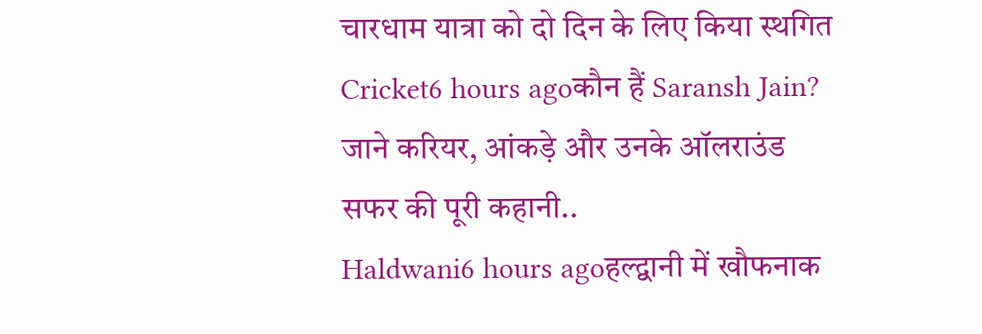चारधाम यात्रा को दो दिन के लिए किया स्थगित
Cricket6 hours agoकौन हैं Saransh Jain? जाने करियर, आंकड़े और उनके ऑलराउंड सफर की पूरी कहानी..
Haldwani6 hours agoहल्द्वानी में खौफनाक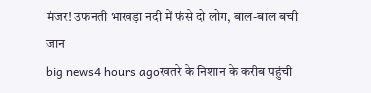मंजर! उफनती भाखड़ा नदी में फंसे दो लोग, बाल-बाल बची जान
big news4 hours agoखतरे के निशान के करीब पहुंची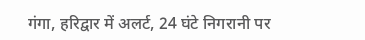गंगा, हरिद्वार में अलर्ट, 24 घंटे निगरानी पर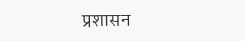प्रशासन